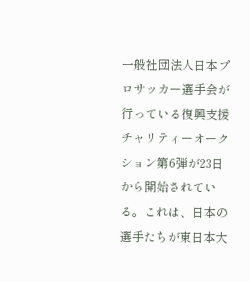一般社団法人日本プロサッカー選手会が行っている復興支援チャリティーオークション第6弾が23日から開始されている。これは、日本の選手たちが東日本大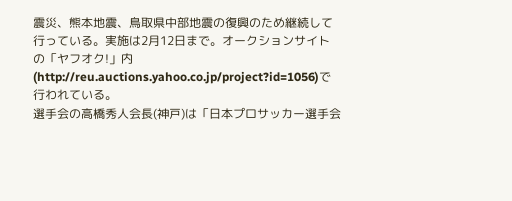震災、熊本地震、鳥取県中部地震の復興のため継続して行っている。実施は2月12日まで。オークションサイトの「ヤフオク!」内(http://reu.auctions.yahoo.co.jp/project?id=1056)で行われている。
選手会の高橋秀人会長(神戸)は「日本プロサッカー選手会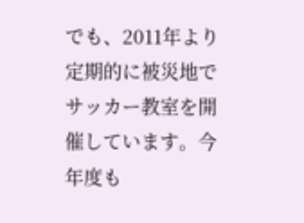でも、2011年より定期的に被災地でサッカー教室を開催しています。今年度も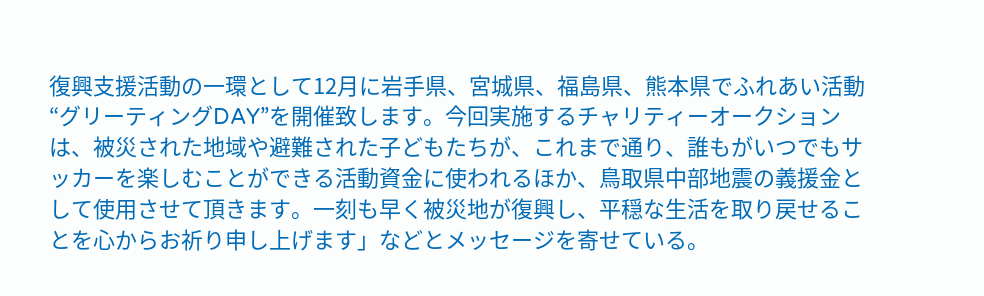復興支援活動の一環として12月に岩手県、宮城県、福島県、熊本県でふれあい活動“グリーティングDAY”を開催致します。今回実施するチャリティーオークションは、被災された地域や避難された子どもたちが、これまで通り、誰もがいつでもサッカーを楽しむことができる活動資金に使われるほか、鳥取県中部地震の義援金として使用させて頂きます。一刻も早く被災地が復興し、平穏な生活を取り戻せることを心からお祈り申し上げます」などとメッセージを寄せている。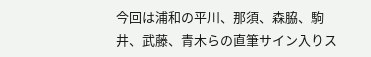今回は浦和の平川、那須、森脇、駒井、武藤、青木らの直筆サイン入りス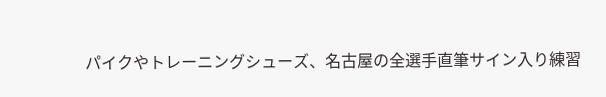パイクやトレーニングシューズ、名古屋の全選手直筆サイン入り練習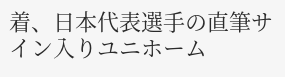着、日本代表選手の直筆サイン入りユニホーム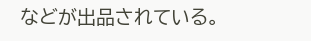などが出品されている。